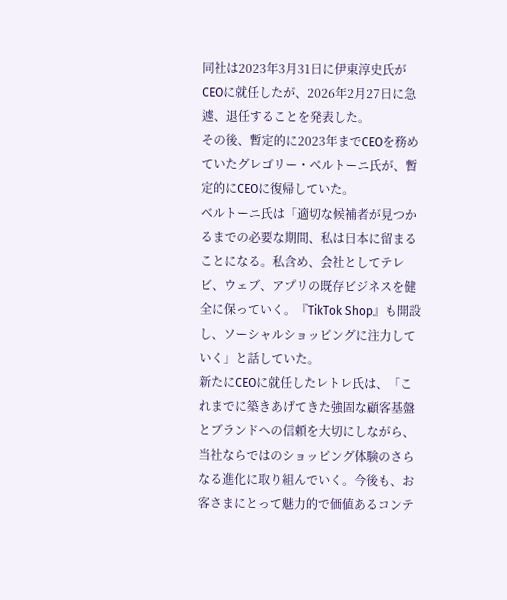同社は2023年3月31日に伊東淳史氏がCEOに就任したが、2026年2月27日に急遽、退任することを発表した。
その後、暫定的に2023年までCEOを務めていたグレゴリー・ベルトーニ氏が、暫定的にCEOに復帰していた。
ベルトーニ氏は「適切な候補者が見つかるまでの必要な期間、私は日本に留まることになる。私含め、会社としてテレビ、ウェブ、アプリの既存ビジネスを健全に保っていく。『TikTok Shop』も開設し、ソーシャルショッピングに注力していく」と話していた。
新たにCEOに就任したレトレ氏は、「これまでに築きあげてきた強固な顧客基盤とブランドへの信頼を大切にしながら、当社ならではのショッピング体験のさらなる進化に取り組んでいく。今後も、お客さまにとって魅力的で価値あるコンテ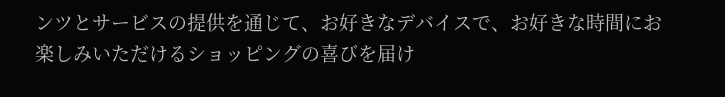ンツとサービスの提供を通じて、お好きなデバイスで、お好きな時間にお楽しみいただけるショッピングの喜びを届け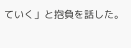ていく」と抱負を話した。